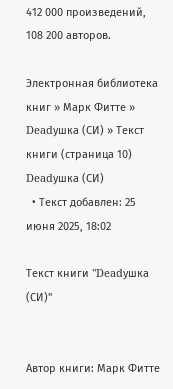412 000 произведений, 108 200 авторов.

Электронная библиотека книг » Марк Фитте » Deadушка (СИ) » Текст книги (страница 10)
Deadушка (СИ)
  • Текст добавлен: 25 июня 2025, 18:02

Текст книги "Deadушка (СИ)"


Автор книги: Марк Фитте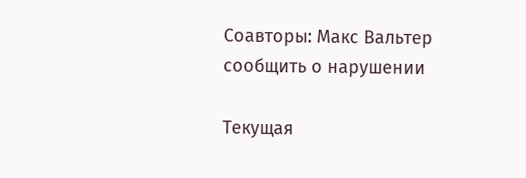Соавторы: Макс Вальтер
сообщить о нарушении

Текущая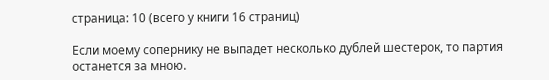страница: 10 (всего у книги 16 страниц)

Если моему сопернику не выпадет несколько дублей шестерок, то партия останется за мною.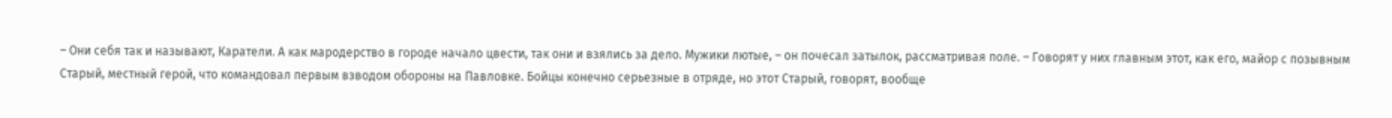– Они себя так и называют, Каратели. А как мародерство в городе начало цвести, так они и взялись за дело. Мужики лютые, – он почесал затылок, рассматривая поле. – Говорят у них главным этот, как его, майор с позывным Старый, местный герой, что командовал первым взводом обороны на Павловке. Бойцы конечно серьезные в отряде, но этот Старый, говорят, вообще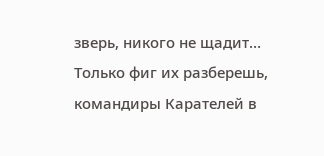зверь, никого не щадит… Только фиг их разберешь, командиры Карателей в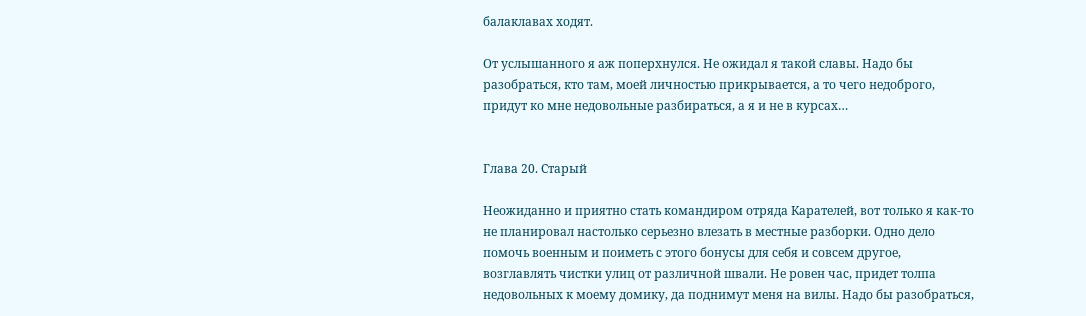балаклавах ходят.

От услышанного я аж поперхнулся. Не ожидал я такой славы. Надо бы разобраться, кто там, моей личностью прикрывается, а то чего недоброго, придут ко мне недовольные разбираться, а я и не в курсах…


Глава 20. Старый

Неожиданно и приятно стать командиром отряда Карателей, вот только я как-то не планировал настолько серьезно влезать в местные разборки. Одно дело помочь военным и поиметь с этого бонусы для себя и совсем другое, возглавлять чистки улиц от различной швали. Не ровен час, придет толпа недовольных к моему домику, да поднимут меня на вилы. Надо бы разобраться,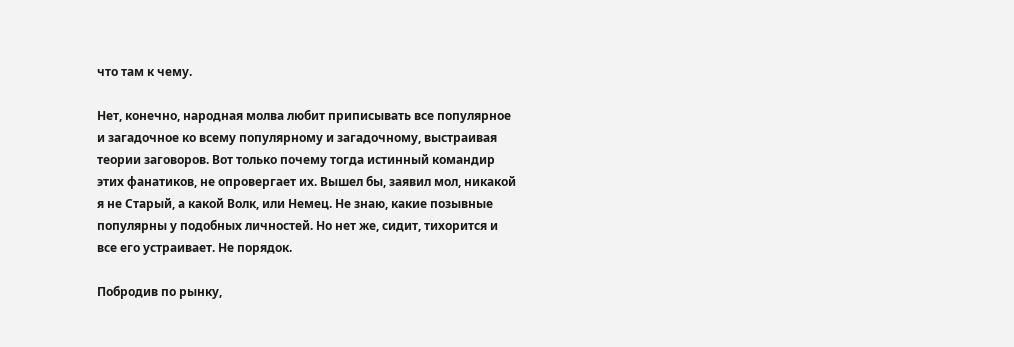что там к чему.

Нет, конечно, народная молва любит приписывать все популярное и загадочное ко всему популярному и загадочному, выстраивая теории заговоров. Вот только почему тогда истинный командир этих фанатиков, не опровергает их. Вышел бы, заявил мол, никакой я не Старый, а какой Волк, или Немец. Не знаю, какие позывные популярны у подобных личностей. Но нет же, сидит, тихорится и все его устраивает. Не порядок.

Побродив по рынку,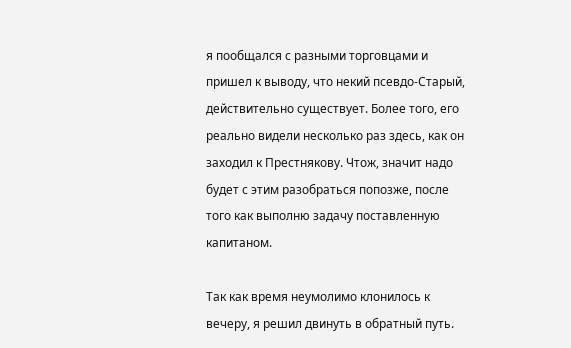я пообщался с разными торговцами и пришел к выводу, что некий псевдо-Старый, действительно существует. Более того, его реально видели несколько раз здесь, как он заходил к Престнякову. Чтож, значит надо будет с этим разобраться попозже, после того как выполню задачу поставленную капитаном.

Так как время неумолимо клонилось к вечеру, я решил двинуть в обратный путь.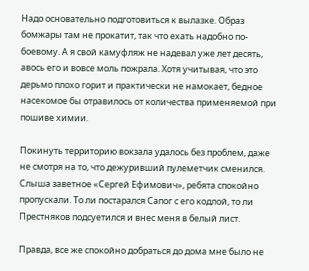Надо основательно подготовиться к вылазке. Образ бомжары там не прокатит, так что ехать надобно по-боевому. А я свой камуфляж не надевал уже лет десять, авось его и вовсе моль пожрала. Хотя учитывая, что это дерьмо плохо горит и практически не намокает, бедное насекомое бы отравилось от количества применяемой при пошиве химии.

Покинуть территорию вокзала удалось без проблем, даже не смотря на то, что дежуривший пулеметчик сменился. Слыша заветное «Сергей Ефимович», ребята спокойно пропускали. То ли постарался Сапог с его кодлой, то ли Престняков подсуетился и внес меня в белый лист.

Правда, все же спокойно добраться до дома мне было не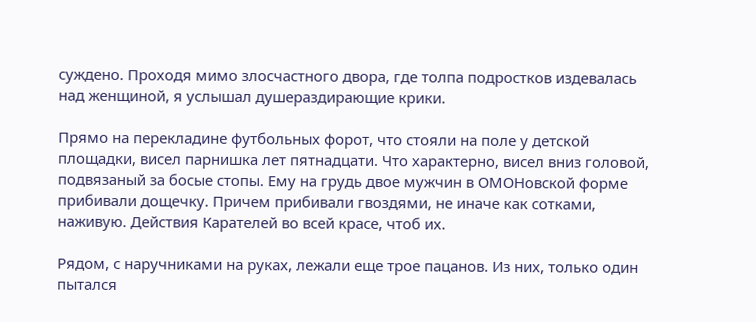суждено. Проходя мимо злосчастного двора, где толпа подростков издевалась над женщиной, я услышал душераздирающие крики.

Прямо на перекладине футбольных форот, что стояли на поле у детской площадки, висел парнишка лет пятнадцати. Что характерно, висел вниз головой, подвязаный за босые стопы. Ему на грудь двое мужчин в ОМОНовской форме прибивали дощечку. Причем прибивали гвоздями, не иначе как сотками, наживую. Действия Карателей во всей красе, чтоб их.

Рядом, с наручниками на руках, лежали еще трое пацанов. Из них, только один пытался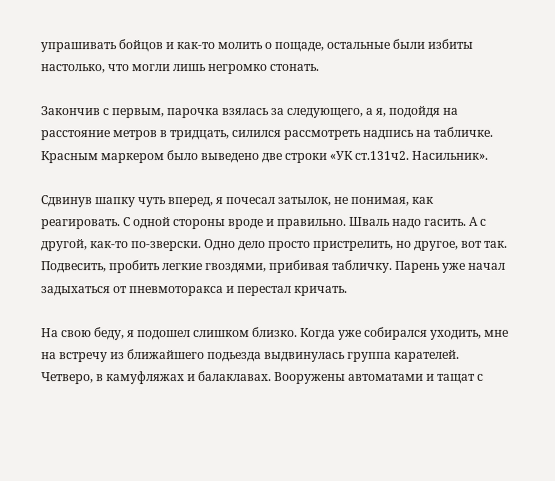упрашивать бойцов и как-то молить о пощаде, остальные были избиты настолько, что могли лишь негромко стонать.

Закончив с первым, парочка взялась за следующего, а я, подойдя на расстояние метров в тридцать, силился рассмотреть надпись на табличке. Красным маркером было выведено две строки «УК ст.131ч2. Насильник».

Сдвинув шапку чуть вперед, я почесал затылок, не понимая, как реагировать. С одной стороны вроде и правильно. Шваль надо гасить. А с другой, как-то по-зверски. Одно дело просто пристрелить, но другое, вот так. Подвесить, пробить легкие гвоздями, прибивая табличку. Парень уже начал задыхаться от пневмоторакса и перестал кричать.

На свою беду, я подошел слишком близко. Когда уже собирался уходить, мне на встречу из ближайшего подьезда выдвинулась группа карателей. Четверо, в камуфляжах и балаклавах. Вооружены автоматами и тащат с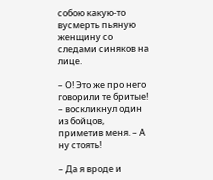собою какую-то вусмерть пьяную женщину со следами синяков на лице.

– О! Это же про него говорили те бритые! – воскликнул один из бойцов, приметив меня. – А ну стоять!

– Да я вроде и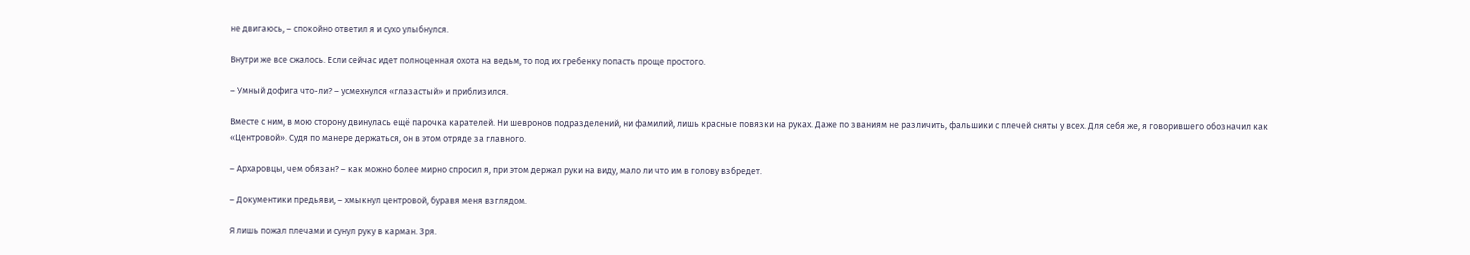не двигаюсь, – спокойно ответил я и сухо улыбнулся.

Внутри же все сжалось. Если сейчас идет полноценная охота на ведьм, то под их гребенку попасть проще простого.

– Умный дофига что-ли? – усмехнулся «глазастый» и приблизился.

Вместе с ним, в мою сторону двинулась ещё парочка карателей. Ни шевронов подразделений, ни фамилий, лишь красные повязки на руках. Даже по званиям не различить, фальшики с плечей сняты у всех. Для себя же, я говорившего обозначил как «Центровой». Судя по манере держаться, он в этом отряде за главного.

– Архаровцы, чем обязан? – как можно более мирно спросил я, при этом держал руки на виду, мало ли что им в голову взбредет.

– Документики предьяви, – хмыкнул центровой, буравя меня взглядом.

Я лишь пожал плечами и сунул руку в карман. Зря.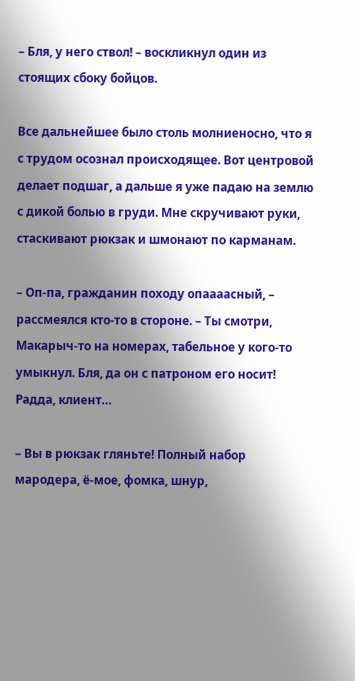– Бля, у него ствол! – воскликнул один из стоящих сбоку бойцов.

Все дальнейшее было столь молниеносно, что я с трудом осознал происходящее. Вот центровой делает подшаг, а дальше я уже падаю на землю с дикой болью в груди. Мне скручивают руки, стаскивают рюкзак и шмонают по карманам.

– Оп-па, гражданин походу опаааасный, – рассмеялся кто-то в стороне. – Ты смотри, Макарыч-то на номерах, табельное у кого-то умыкнул. Бля, да он с патроном его носит! Радда, клиент…

– Вы в рюкзак гляньте! Полный набор мародера, ё-мое, фомка, шнур,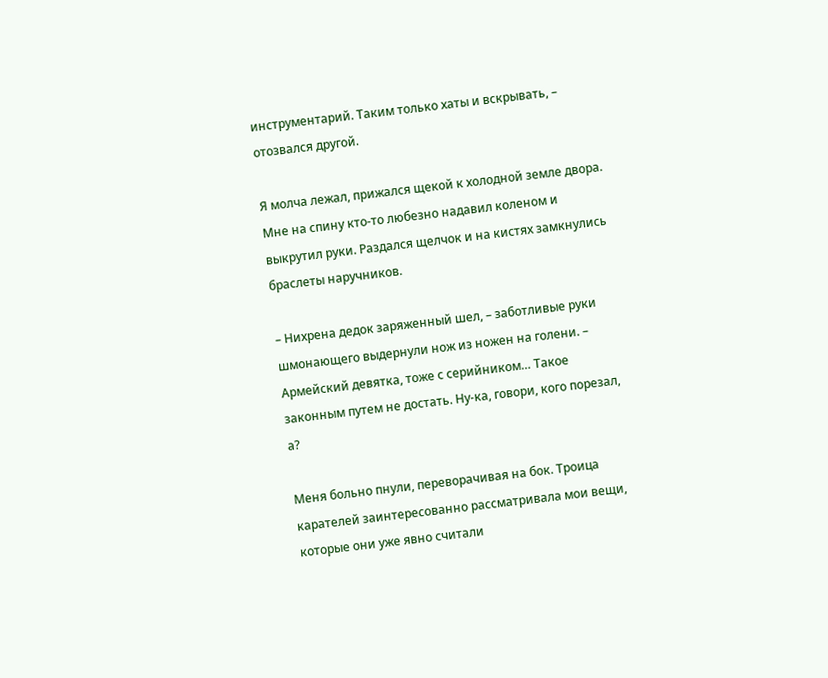инструментарий. Таким только хаты и вскрывать, – отозвался другой.

Я молча лежал, прижался щекой к холодной земле двора. Мне на спину кто-то любезно надавил коленом и выкрутил руки. Раздался щелчок и на кистях замкнулись браслеты наручников.

– Нихрена дедок заряженный шел, – заботливые руки шмонающего выдернули нож из ножен на голени. – Армейский девятка, тоже с серийником… Такое законным путем не достать. Ну-ка, говори, кого порезал, а?

Меня больно пнули, переворачивая на бок. Троица карателей заинтересованно рассматривала мои вещи, которые они уже явно считали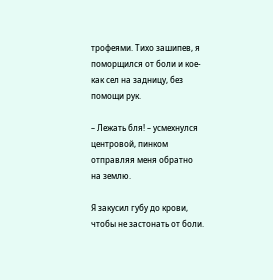трофеями. Тихо зашипев, я поморщился от боли и кое-как сел на задницу, без помощи рук.

– Лежать бля! – усмехнулся центровой, пинком отправляя меня обратно на землю.

Я закусил губу до крови, чтобы не застонать от боли.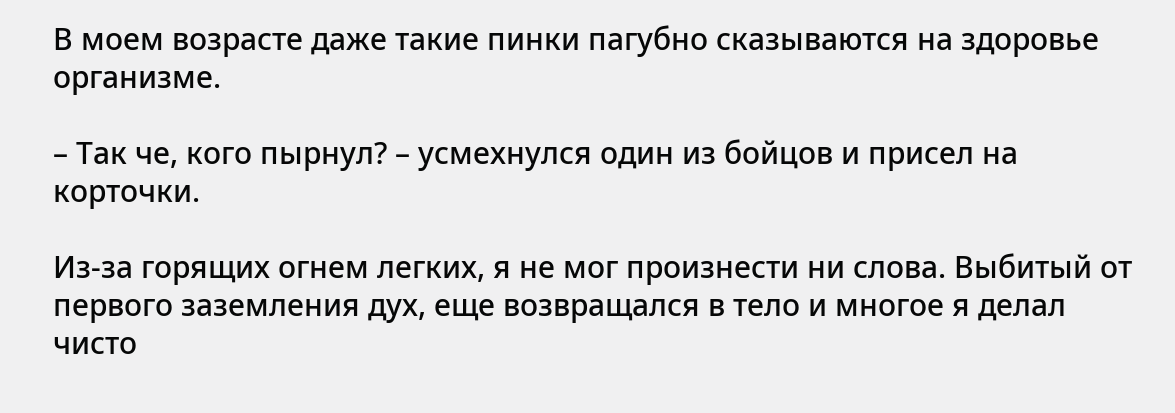В моем возрасте даже такие пинки пагубно сказываются на здоровье организме.

– Так че, кого пырнул? – усмехнулся один из бойцов и присел на корточки.

Из-за горящих огнем легких, я не мог произнести ни слова. Выбитый от первого заземления дух, еще возвращался в тело и многое я делал чисто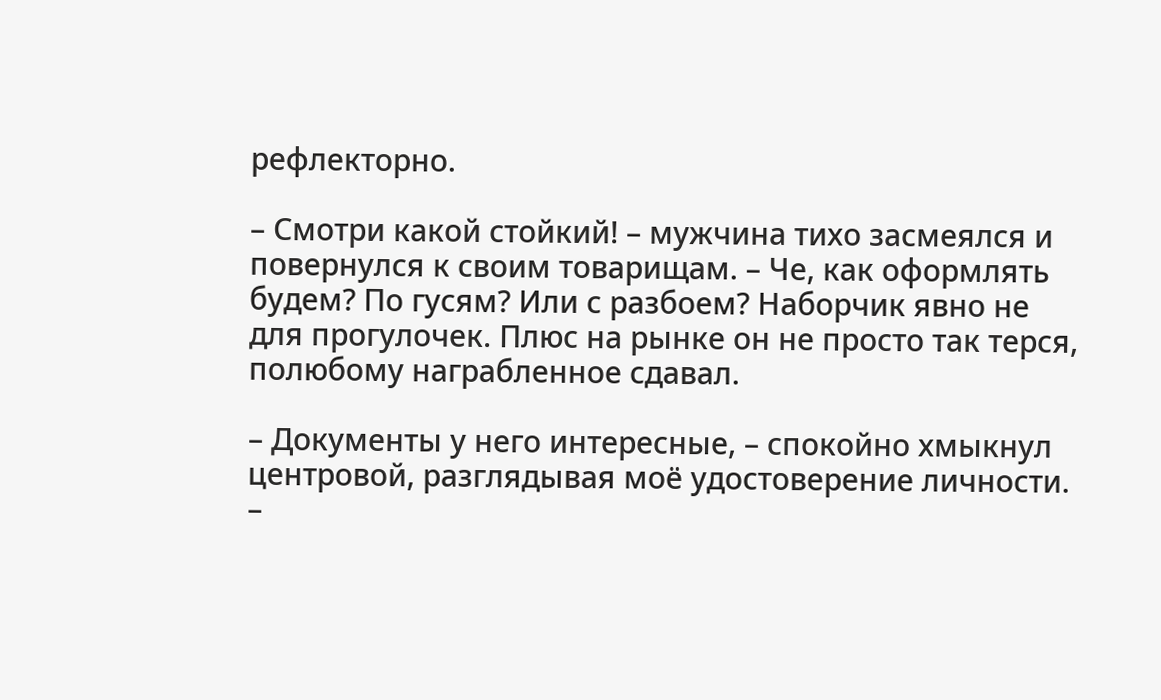рефлекторно.

– Смотри какой стойкий! – мужчина тихо засмеялся и повернулся к своим товарищам. – Че, как оформлять будем? По гусям? Или с разбоем? Наборчик явно не для прогулочек. Плюс на рынке он не просто так терся, полюбому награбленное сдавал.

– Документы у него интересные, – спокойно хмыкнул центровой, разглядывая моё удостоверение личности. –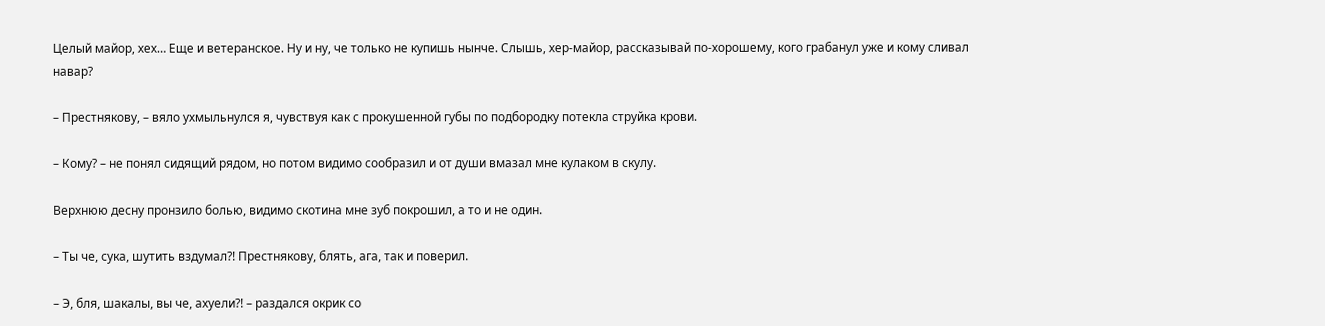Целый майор, хех… Еще и ветеранское. Ну и ну, че только не купишь нынче. Слышь, хер-майор, рассказывай по-хорошему, кого грабанул уже и кому сливал навар?

– Престнякову, – вяло ухмыльнулся я, чувствуя как с прокушенной губы по подбородку потекла струйка крови.

– Кому? – не понял сидящий рядом, но потом видимо сообразил и от души вмазал мне кулаком в скулу.

Верхнюю десну пронзило болью, видимо скотина мне зуб покрошил, а то и не один.

– Ты че, сука, шутить вздумал?! Престнякову, блять, ага, так и поверил.

– Э, бля, шакалы, вы че, ахуели?! – раздался окрик со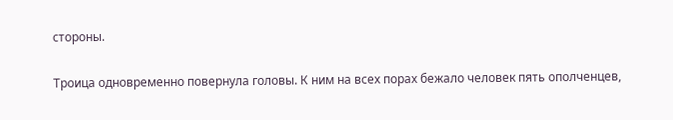стороны.

Троица одновременно повернула головы. К ним на всех порах бежало человек пять ополченцев,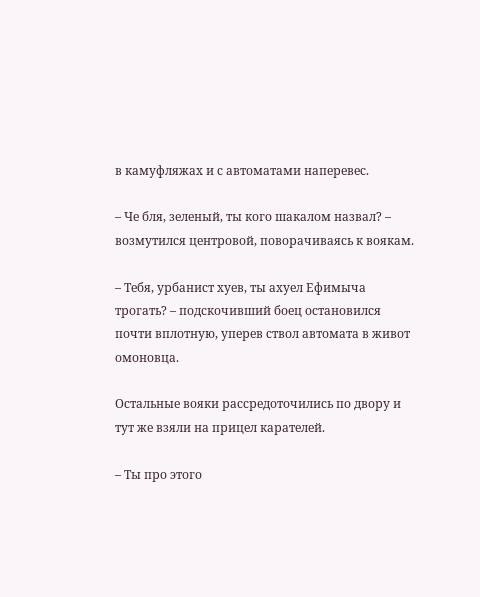в камуфляжах и с автоматами наперевес.

– Че бля, зеленый, ты кого шакалом назвал? – возмутился центровой, поворачиваясь к воякам.

– Тебя, урбанист хуев, ты ахуел Ефимыча трогать? – подскочивший боец остановился почти вплотную, уперев ствол автомата в живот омоновца.

Остальные вояки рассредоточились по двору и тут же взяли на прицел карателей.

– Ты про этого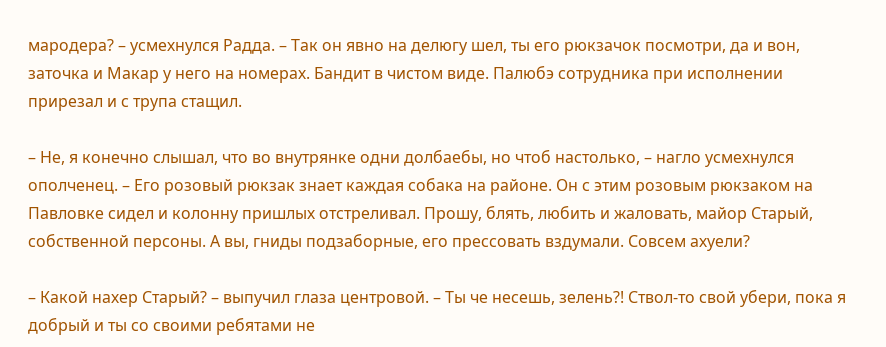мародера? – усмехнулся Радда. – Так он явно на делюгу шел, ты его рюкзачок посмотри, да и вон, заточка и Макар у него на номерах. Бандит в чистом виде. Палюбэ сотрудника при исполнении прирезал и с трупа стащил.

– Не, я конечно слышал, что во внутрянке одни долбаебы, но чтоб настолько, – нагло усмехнулся ополченец. – Его розовый рюкзак знает каждая собака на районе. Он с этим розовым рюкзаком на Павловке сидел и колонну пришлых отстреливал. Прошу, блять, любить и жаловать, майор Старый, собственной персоны. А вы, гниды подзаборные, его прессовать вздумали. Совсем ахуели?

– Какой нахер Старый? – выпучил глаза центровой. – Ты че несешь, зелень?! Ствол-то свой убери, пока я добрый и ты со своими ребятами не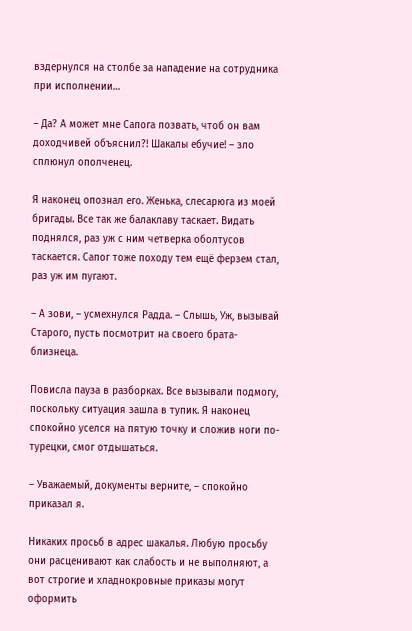вздернулся на столбе за нападение на сотрудника при исполнении…

– Да? А может мне Сапога позвать, чтоб он вам доходчивей объяснил?! Шакалы ебучие! – зло сплюнул ополченец.

Я наконец опознал его. Женька, слесарюга из моей бригады. Все так же балаклаву таскает. Видать поднялся, раз уж с ним четверка оболтусов таскается. Сапог тоже походу тем ещё ферзем стал, раз уж им пугают.

– А зови, – усмехнулся Радда. – Слышь, Уж, вызывай Старого, пусть посмотрит на своего брата-близнеца.

Повисла пауза в разборках. Все вызывали подмогу, поскольку ситуация зашла в тупик. Я наконец спокойно уселся на пятую точку и сложив ноги по-турецки, смог отдышаться.

– Уважаемый, документы верните, – спокойно приказал я.

Никаких просьб в адрес шакалья. Любую просьбу они расценивают как слабость и не выполняют, а вот строгие и хладнокровные приказы могут оформить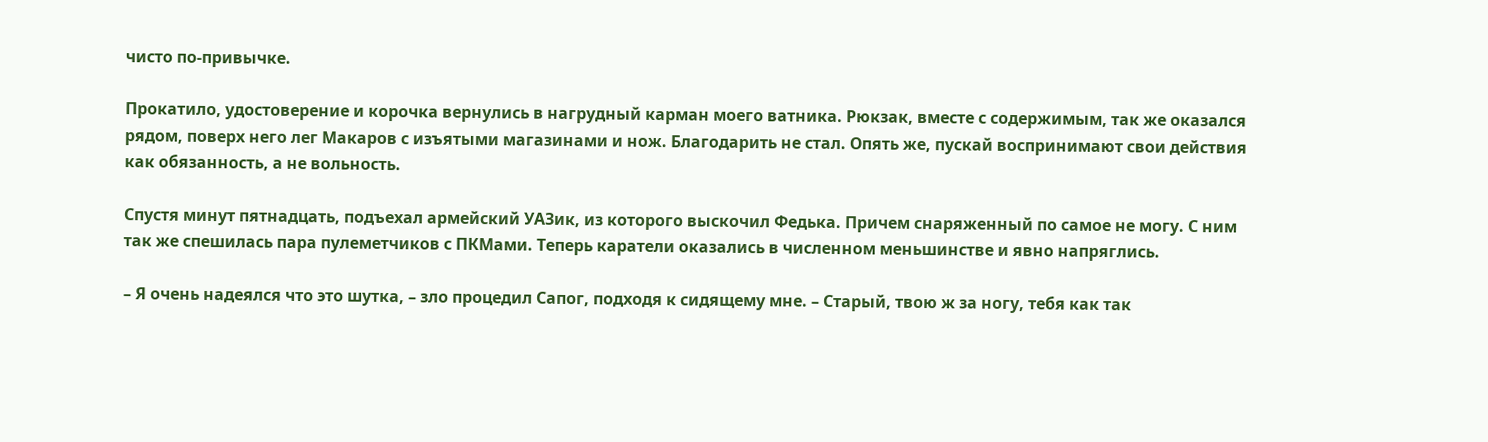чисто по-привычке.

Прокатило, удостоверение и корочка вернулись в нагрудный карман моего ватника. Рюкзак, вместе с содержимым, так же оказался рядом, поверх него лег Макаров с изъятыми магазинами и нож. Благодарить не стал. Опять же, пускай воспринимают свои действия как обязанность, а не вольность.

Спустя минут пятнадцать, подъехал армейский УАЗик, из которого выскочил Федька. Причем снаряженный по самое не могу. С ним так же спешилась пара пулеметчиков с ПКМами. Теперь каратели оказались в численном меньшинстве и явно напряглись.

– Я очень надеялся что это шутка, – зло процедил Сапог, подходя к сидящему мне. – Старый, твою ж за ногу, тебя как так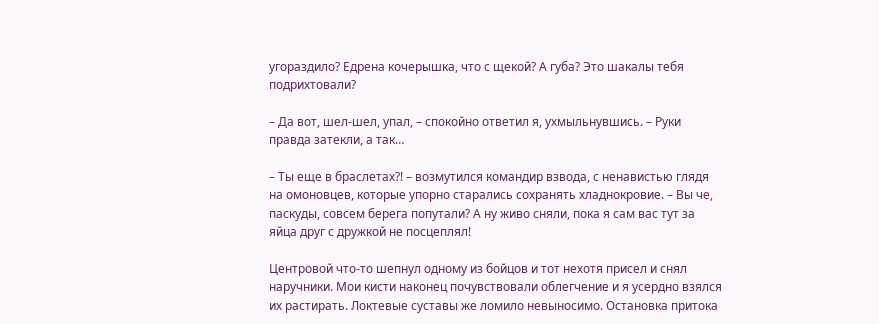угораздило? Едрена кочерышка, что с щекой? А губа? Это шакалы тебя подрихтовали?

– Да вот, шел-шел, упал, – спокойно ответил я, ухмыльнувшись. – Руки правда затекли, а так…

– Ты еще в браслетах?! – возмутился командир взвода, с ненавистью глядя на омоновцев, которые упорно старались сохранять хладнокровие. – Вы че, паскуды, совсем берега попутали? А ну живо сняли, пока я сам вас тут за яйца друг с дружкой не посцеплял!

Центровой что-то шепнул одному из бойцов и тот нехотя присел и снял наручники. Мои кисти наконец почувствовали облегчение и я усердно взялся их растирать. Локтевые суставы же ломило невыносимо. Остановка притока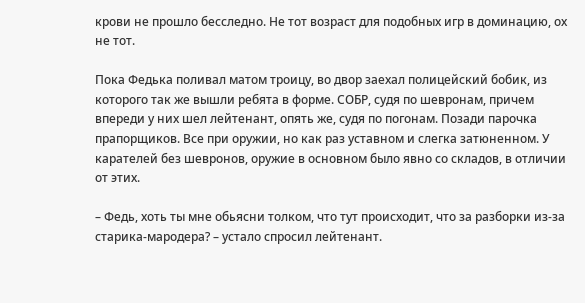крови не прошло бесследно. Не тот возраст для подобных игр в доминацию, ох не тот.

Пока Федька поливал матом троицу, во двор заехал полицейский бобик, из которого так же вышли ребята в форме. СОБР, судя по шевронам, причем впереди у них шел лейтенант, опять же, судя по погонам. Позади парочка прапорщиков. Все при оружии, но как раз уставном и слегка затюненном. У карателей без шевронов, оружие в основном было явно со складов, в отличии от этих.

– Федь, хоть ты мне обьясни толком, что тут происходит, что за разборки из-за старика-мародера? – устало спросил лейтенант.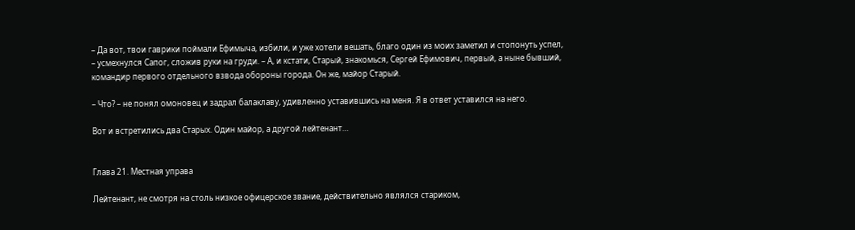– Да вот, твои гаврики поймали Ефимыча, избили, и уже хотели вешать, благо один из моих заметил и стопонуть успел, – усмехнулся Сапог, сложив руки на груди. – А, и кстати, Старый, знакомься, Сергей Ефимович, первый, а ныне бывший, командир первого отдельного взвода обороны города. Он же, майор Старый.

– Что? – не понял омоновец и задрал балаклаву, удивленно уставившись на меня. Я в ответ уставился на него.

Вот и встретились два Старых. Один майор, а другой лейтенант…


Глава 21. Местная управа

Лейтенант, не смотря на столь низкое офицерское звание, действительно являлся стариком,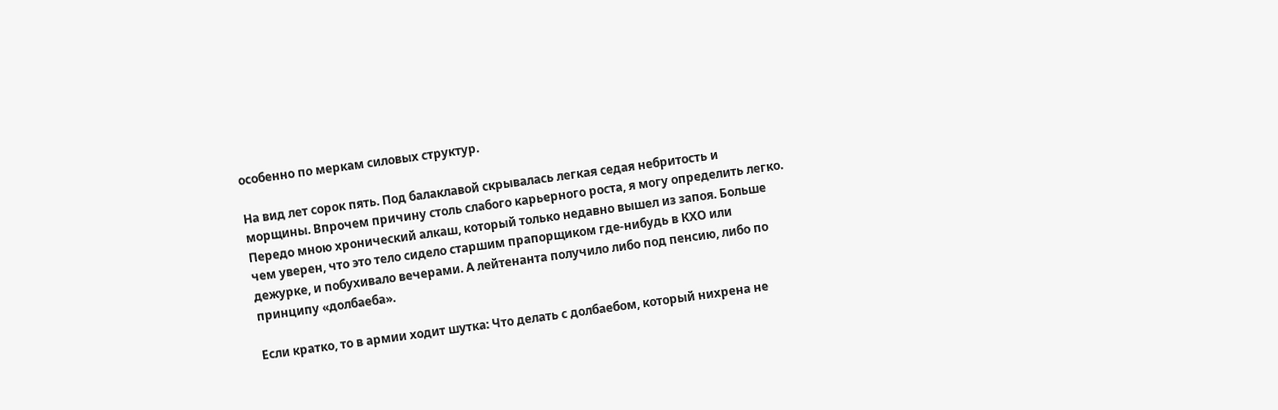особенно по меркам силовых структур.

На вид лет сорок пять. Под балаклавой скрывалась легкая седая небритость и морщины. Впрочем причину столь слабого карьерного роста, я могу определить легко. Передо мною хронический алкаш, который только недавно вышел из запоя. Больше чем уверен, что это тело сидело старшим прапорщиком где-нибудь в КХО или дежурке, и побухивало вечерами. А лейтенанта получило либо под пенсию, либо по принципу «долбаеба».

Если кратко, то в армии ходит шутка: Что делать с долбаебом, который нихрена не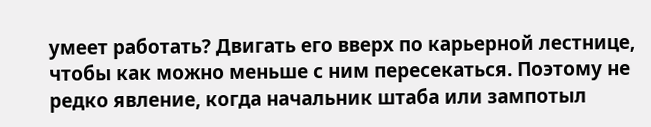умеет работать? Двигать его вверх по карьерной лестнице, чтобы как можно меньше с ним пересекаться. Поэтому не редко явление, когда начальник штаба или зампотыл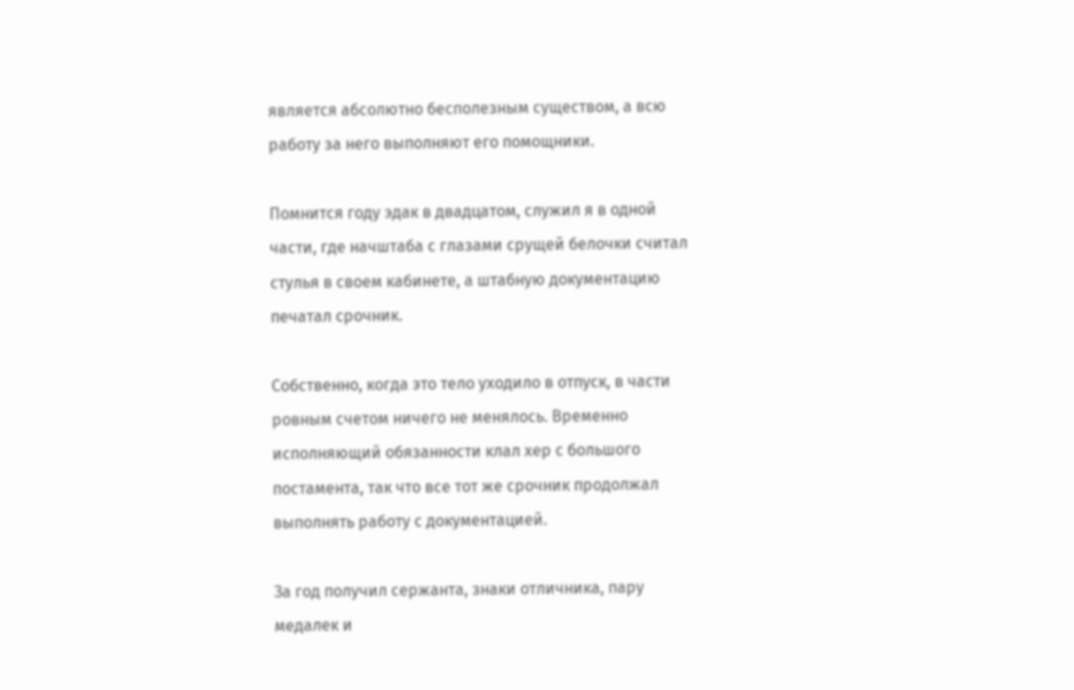является абсолютно бесполезным существом, а всю работу за него выполняют его помощники.

Помнится году эдак в двадцатом, служил я в одной части, где начштаба с глазами срущей белочки считал стулья в своем кабинете, а штабную документацию печатал срочник.

Собственно, когда это тело уходило в отпуск, в части ровным счетом ничего не менялось. Временно исполняющий обязанности клал хер с большого постамента, так что все тот же срочник продолжал выполнять работу с документацией.

За год получил сержанта, знаки отличника, пару медалек и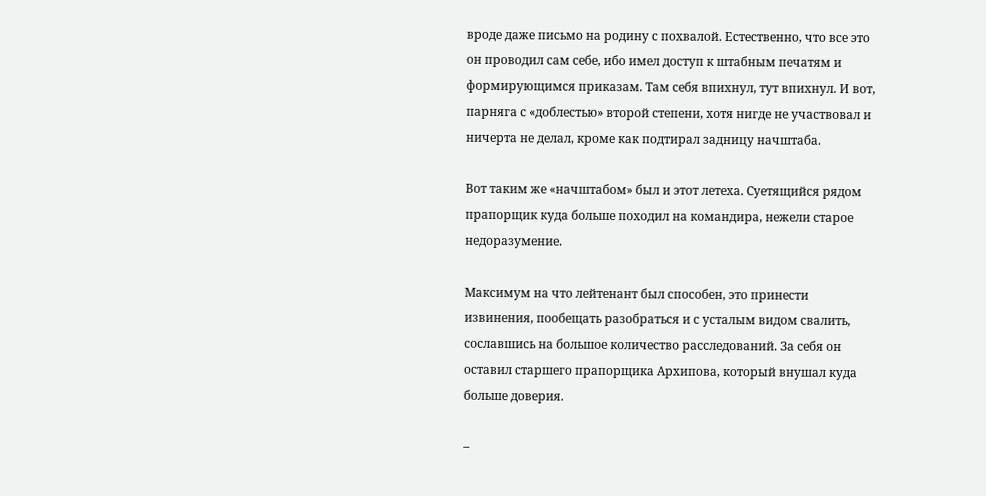вроде даже письмо на родину с похвалой. Естественно, что все это он проводил сам себе, ибо имел доступ к штабным печатям и формирующимся приказам. Там себя впихнул, тут впихнул. И вот, парняга с «доблестью» второй степени, хотя нигде не участвовал и ничерта не делал, кроме как подтирал задницу начштаба.

Вот таким же «начштабом» был и этот летеха. Суетящийся рядом прапорщик куда больше походил на командира, нежели старое недоразумение.

Максимум на что лейтенант был способен, это принести извинения, пообещать разобраться и с усталым видом свалить, сославшись на большое количество расследований. За себя он оставил старшего прапорщика Архипова, который внушал куда больше доверия.

–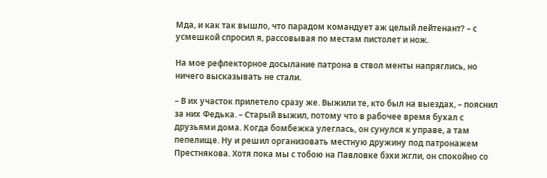Мда, и как так вышло, что парадом командует аж целый лейтенант? – с усмешкой спросил я, рассовывая по местам пистолет и нож.

На мое рефлекторное досылание патрона в ствол менты напряглись, но ничего высказывать не стали.

– В их участок прилетело сразу же. Выжили те, кто был на выездах, – пояснил за них Федька. – Старый выжил, потому что в рабочее время бухал с друзьями дома. Когда бомбежка улеглась, он сунулся к управе, а там пепелище. Ну и решил организовать местную дружину под патронажем Престнякова. Хотя пока мы с тобою на Павловке бэхи жгли, он спокойно со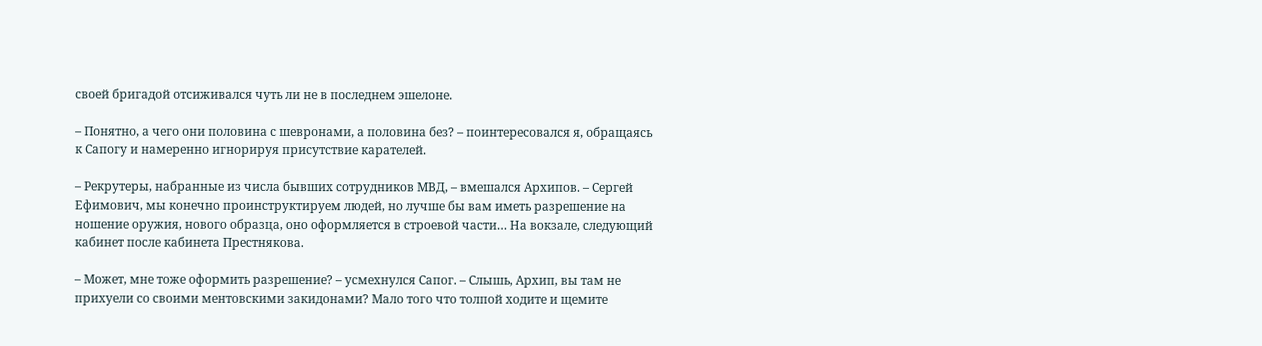своей бригадой отсиживался чуть ли не в последнем эшелоне.

– Понятно, а чего они половина с шевронами, а половина без? – поинтересовался я, обращаясь к Сапогу и намеренно игнорируя присутствие карателей.

– Рекрутеры, набранные из числа бывших сотрудников МВД, – вмешался Архипов. – Сергей Ефимович, мы конечно проинструктируем людей, но лучше бы вам иметь разрешение на ношение оружия, нового образца, оно оформляется в строевой части… На вокзале, следующий кабинет после кабинета Престнякова.

– Может, мне тоже оформить разрешение? – усмехнулся Сапог. – Слышь, Архип, вы там не прихуели со своими ментовскими закидонами? Мало того что толпой ходите и щемите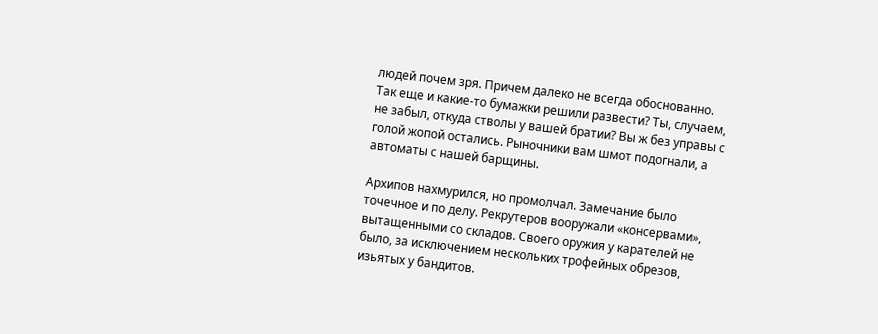людей почем зря. Причем далеко не всегда обоснованно. Так еще и какие-то бумажки решили развести? Ты, случаем, не забыл, откуда стволы у вашей братии? Вы ж без управы с голой жопой остались. Рыночники вам шмот подогнали, а автоматы с нашей барщины.

Архипов нахмурился, но промолчал. Замечание было точечное и по делу. Рекрутеров вооружали «консервами», вытащенными со складов. Своего оружия у карателей не было, за исключением нескольких трофейных обрезов, изьятых у бандитов.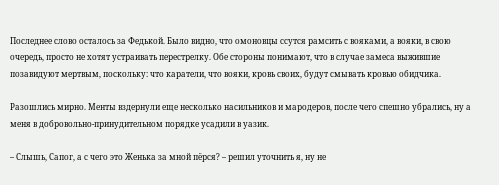Последнее слово осталось за Федькой. Было видно, что омоновцы ссутся рамсить с вояками, а вояки, в свою очередь, просто не хотят устраивать перестрелку. Обе стороны понимают, что в случае замеса выжившие позавидуют мертвым, поскольку: что каратели, что вояки, кровь своих, будут смывать кровью обидчика.

Разошлись мирно. Менты вздернули еще несколько насильников и мародеров, после чего спешно убрались, ну а меня в добровольно-принудительном порядке усадили в уазик.

– Слышь, Сапог, а с чего это Женька за мной пёрся? – решил уточнить я, ну не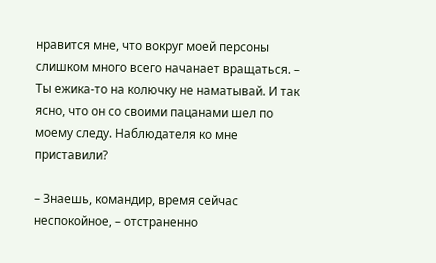нравится мне, что вокруг моей персоны слишком много всего начанает вращаться. – Ты ежика-то на колючку не наматывай. И так ясно, что он со своими пацанами шел по моему следу. Наблюдателя ко мне приставили?

– Знаешь, командир, время сейчас неспокойное, – отстраненно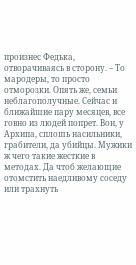произнес Федька, отворачиваясь в сторону. – То мародеры, то просто отморозки. Опять же, семьи неблагополучные. Сейчас и ближайшие пару месяцев, все говно из людей попрет. Вон, у Архипа, сплошь насильники, грабители, да убийцы. Мужики ж чего такие жесткие в методах. Да чтоб желающие отомстить наедливому соседу или трахнуть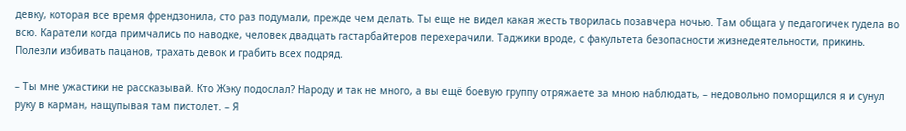девку, которая все время френдзонила, сто раз подумали, прежде чем делать. Ты еще не видел какая жесть творилась позавчера ночью. Там общага у педагогичек гудела во всю. Каратели когда примчались по наводке, человек двадцать гастарбайтеров перехерачили. Таджики вроде, с факультета безопасности жизнедеятельности, прикинь. Полезли избивать пацанов, трахать девок и грабить всех подряд.

– Ты мне ужастики не рассказывай. Кто Жэку подослал? Народу и так не много, а вы ещё боевую группу отряжаете за мною наблюдать, – недовольно поморщился я и сунул руку в карман, нащупывая там пистолет. – Я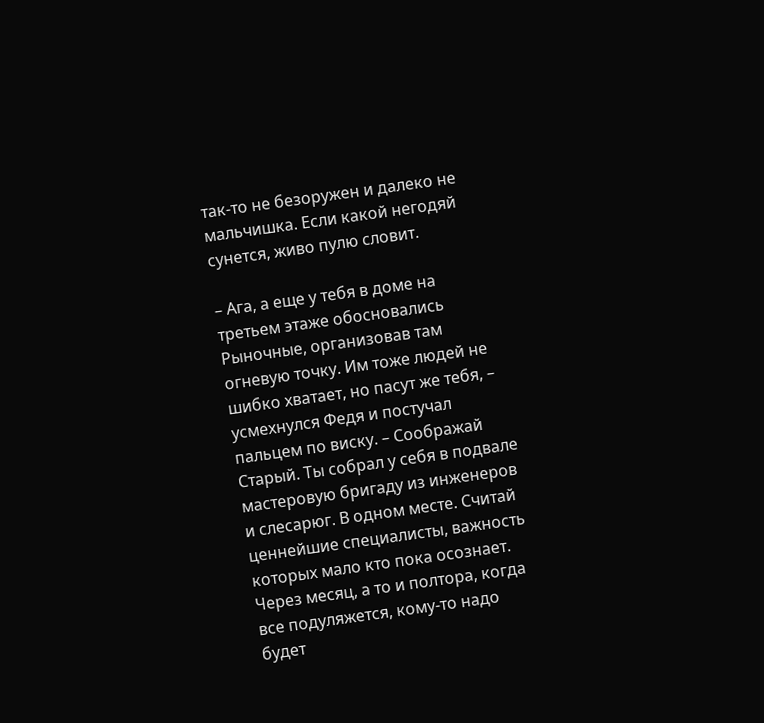так-то не безоружен и далеко не мальчишка. Если какой негодяй сунется, живо пулю словит.

– Ага, а еще у тебя в доме на третьем этаже обосновались Рыночные, организовав там огневую точку. Им тоже людей не шибко хватает, но пасут же тебя, – усмехнулся Федя и постучал пальцем по виску. – Соображай Старый. Ты собрал у себя в подвале мастеровую бригаду из инженеров и слесарюг. В одном месте. Считай ценнейшие специалисты, важность которых мало кто пока осознает. Через месяц, а то и полтора, когда все подуляжется, кому-то надо будет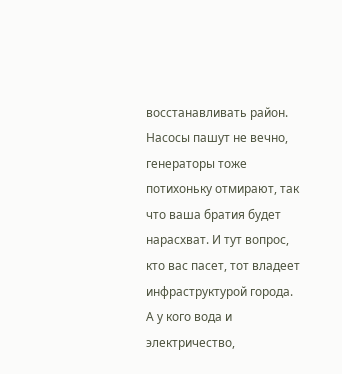восстанавливать район. Насосы пашут не вечно, генераторы тоже потихоньку отмирают, так что ваша братия будет нарасхват. И тут вопрос, кто вас пасет, тот владеет инфраструктурой города. А у кого вода и электричество,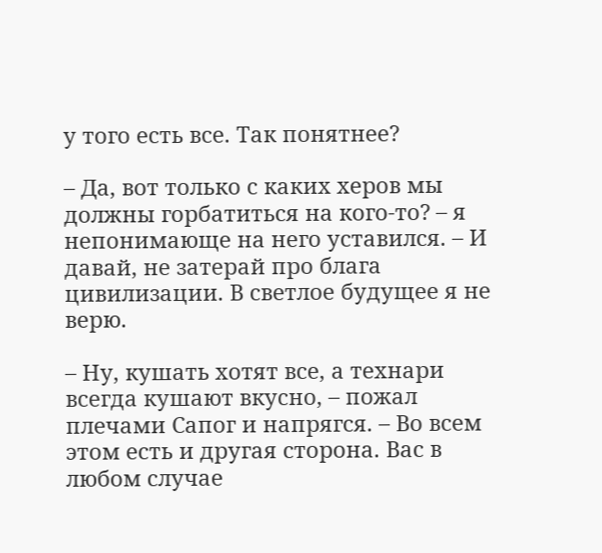у того есть все. Так понятнее?

– Да, вот только с каких херов мы должны горбатиться на кого-то? – я непонимающе на него уставился. – И давай, не затерай про блага цивилизации. В светлое будущее я не верю.

– Ну, кушать хотят все, а технари всегда кушают вкусно, – пожал плечами Сапог и напрягся. – Во всем этом есть и другая сторона. Вас в любом случае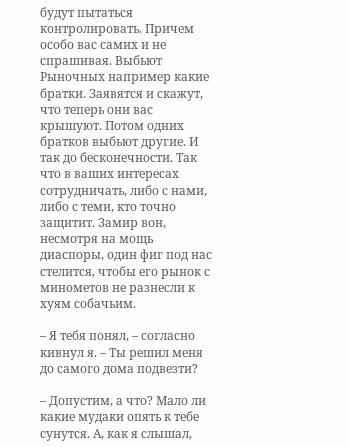будут пытаться контролировать. Причем особо вас самих и не спрашивая. Выбьют Рыночных например какие братки. Заявятся и скажут, что теперь они вас крышуют. Потом одних братков выбьют другие. И так до бесконечности. Так что в ваших интересах сотрудничать, либо с нами, либо с теми, кто точно защитит. Замир вон, несмотря на мощь диаспоры, один фиг под нас стелится, чтобы его рынок с минометов не разнесли к хуям собачьим.

– Я тебя понял, – согласно кивнул я. – Ты решил меня до самого дома подвезти?

– Допустим, а что? Мало ли какие мудаки опять к тебе сунутся. А, как я слышал,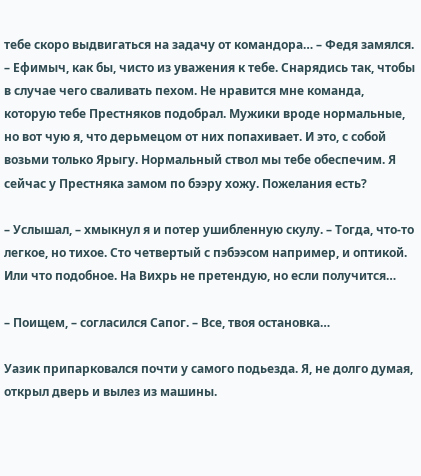тебе скоро выдвигаться на задачу от командора… – Федя замялся. – Ефимыч, как бы, чисто из уважения к тебе. Снарядись так, чтобы в случае чего сваливать пехом. Не нравится мне команда, которую тебе Престняков подобрал. Мужики вроде нормальные, но вот чую я, что дерьмецом от них попахивает. И это, с собой возьми только Ярыгу. Нормальный ствол мы тебе обеспечим. Я сейчас у Престняка замом по бээру хожу. Пожелания есть?

– Услышал, – хмыкнул я и потер ушибленную скулу. – Тогда, что-то легкое, но тихое. Сто четвертый с пэбээсом например, и оптикой. Или что подобное. На Вихрь не претендую, но если получится…

– Поищем, – согласился Сапог. – Все, твоя остановка…

Уазик припарковался почти у самого подьезда. Я, не долго думая, открыл дверь и вылез из машины.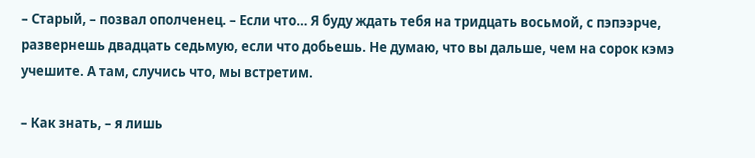– Старый, – позвал ополченец. – Если что… Я буду ждать тебя на тридцать восьмой, с пэпээрче, развернешь двадцать седьмую, если что добьешь. Не думаю, что вы дальше, чем на сорок кэмэ учешите. А там, случись что, мы встретим.

– Как знать, – я лишь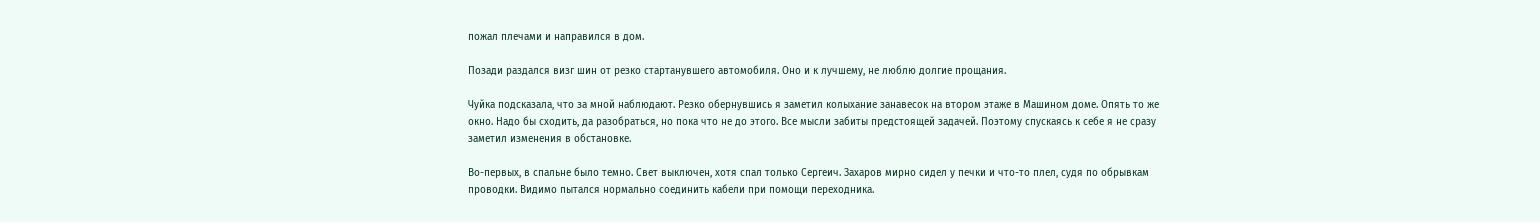пожал плечами и направился в дом.

Позади раздался визг шин от резко стартанувшего автомобиля. Оно и к лучшему, не люблю долгие прощания.

Чуйка подсказала, что за мной наблюдают. Резко обернувшись я заметил колыхание занавесок на втором этаже в Машином доме. Опять то же окно. Надо бы сходить, да разобраться, но пока что не до этого. Все мысли забиты предстоящей задачей. Поэтому спускаясь к себе я не сразу заметил изменения в обстановке.

Во-первых, в спальне было темно. Свет выключен, хотя спал только Сергеич. Захаров мирно сидел у печки и что-то плел, судя по обрывкам проводки. Видимо пытался нормально соединить кабели при помощи переходника.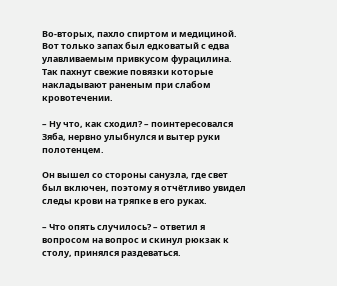Во-вторых, пахло спиртом и медициной. Вот только запах был едковатый с едва улавливаемым привкусом фурацилина. Так пахнут свежие повязки которые накладывают раненым при слабом кровотечении.

– Ну что, как сходил? – поинтересовался Зяба, нервно улыбнулся и вытер руки полотенцем.

Он вышел со стороны санузла, где свет был включен, поэтому я отчётливо увидел следы крови на тряпке в его руках.

– Что опять случилось? – ответил я вопросом на вопрос и скинул рюкзак к столу, принялся раздеваться.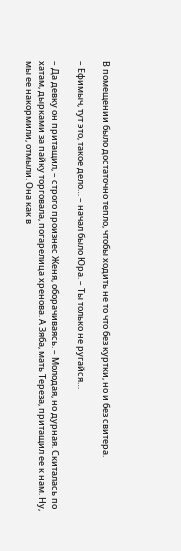В помещении было достаточно тепло, чтобы ходить не то что без куртки, но и без свитера.

– Ефимыч, тут это, такое дело… – начал было Юра. – Ты только не ругайся…

– Да девку он притащил, – строго произнес Женя, оборачиваясь. – Молодая, но дурная. Скиталась по хатам, дырками за пайку торговала, погарелица хренова. А Зяба, мать Тереза, притащил ее к нам. Ну, мы ее накормили, отмыли. Она как в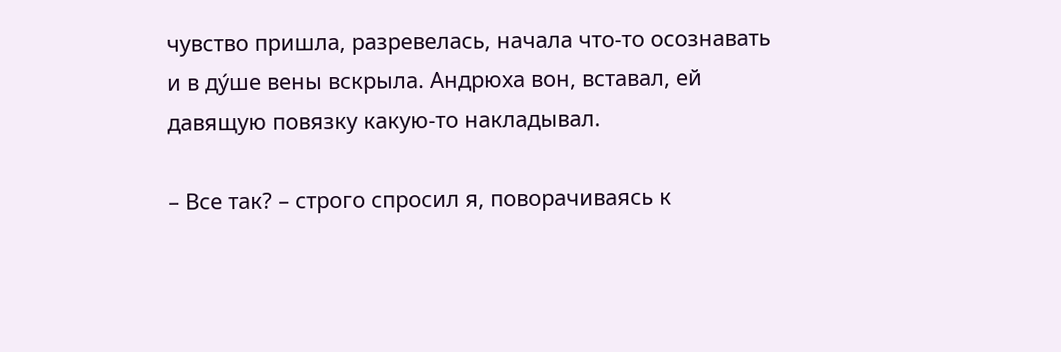чувство пришла, разревелась, начала что-то осознавать и в ду́ше вены вскрыла. Андрюха вон, вставал, ей давящую повязку какую-то накладывал.

– Все так? – строго спросил я, поворачиваясь к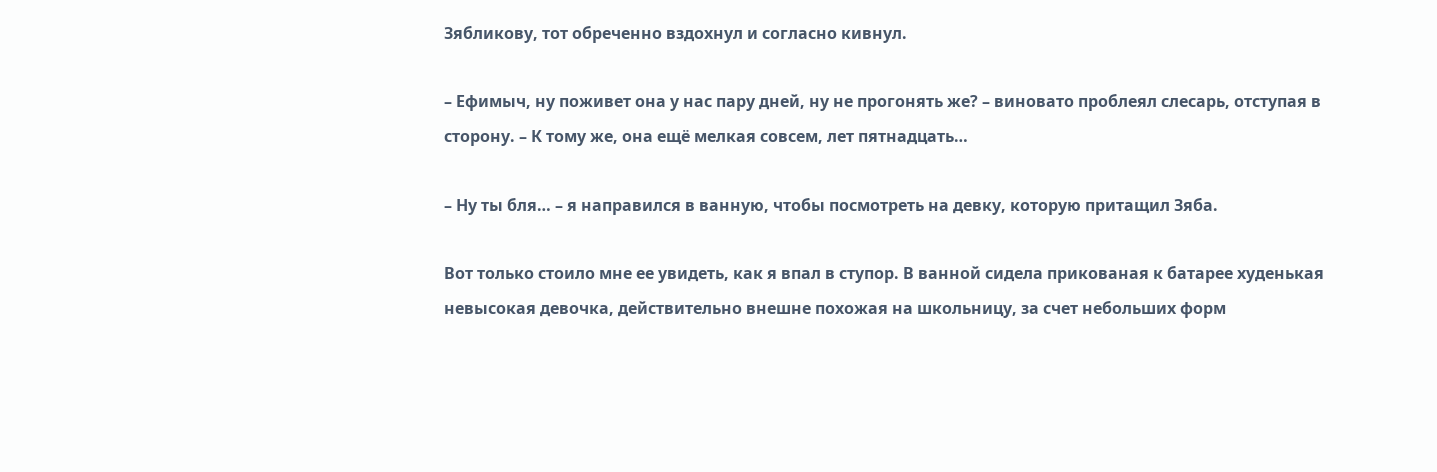Зябликову, тот обреченно вздохнул и согласно кивнул.

– Ефимыч, ну поживет она у нас пару дней, ну не прогонять же? – виновато проблеял слесарь, отступая в сторону. – К тому же, она ещё мелкая совсем, лет пятнадцать…

– Ну ты бля… – я направился в ванную, чтобы посмотреть на девку, которую притащил Зяба.

Вот только стоило мне ее увидеть, как я впал в ступор. В ванной сидела прикованая к батарее худенькая невысокая девочка, действительно внешне похожая на школьницу, за счет небольших форм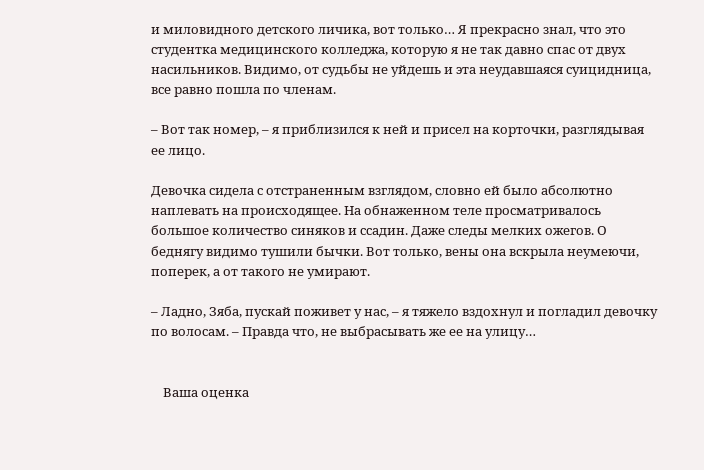и миловидного детского личика, вот только… Я прекрасно знал, что это студентка медицинского колледжа, которую я не так давно спас от двух насильников. Видимо, от судьбы не уйдешь и эта неудавшаяся суицидница, все равно пошла по членам.

– Вот так номер, – я приблизился к ней и присел на корточки, разглядывая ее лицо.

Девочка сидела с отстраненным взглядом, словно ей было абсолютно наплевать на происходящее. На обнаженном теле просматривалось большое количество синяков и ссадин. Даже следы мелких ожегов. О беднягу видимо тушили бычки. Вот только, вены она вскрыла неумеючи, поперек, а от такого не умирают.

– Ладно, Зяба, пускай поживет у нас, – я тяжело вздохнул и погладил девочку по волосам. – Правда что, не выбрасывать же ее на улицу…


    Ваша оценка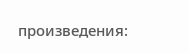произведения: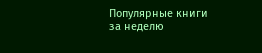Популярные книги за неделю